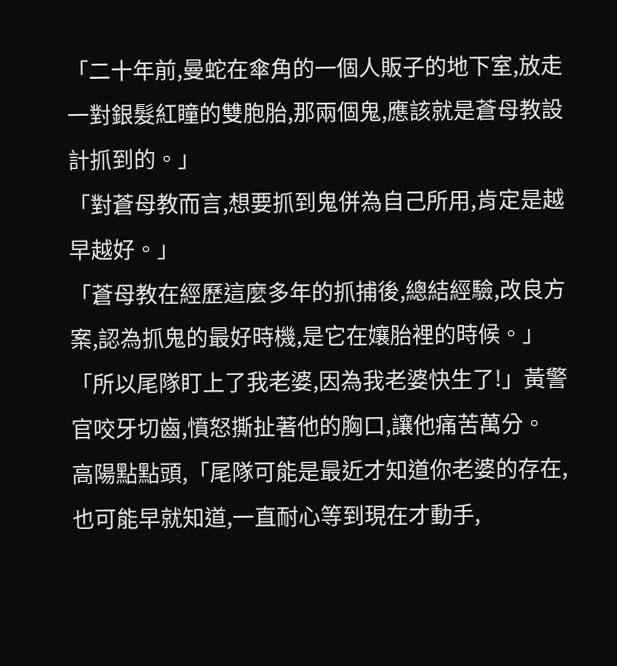「二十年前,曼蛇在傘角的一個人販子的地下室,放走一對銀髮紅瞳的雙胞胎,那兩個鬼,應該就是蒼母教設計抓到的。」
「對蒼母教而言,想要抓到鬼併為自己所用,肯定是越早越好。」
「蒼母教在經歷這麼多年的抓捕後,總結經驗,改良方案,認為抓鬼的最好時機,是它在孃胎裡的時候。」
「所以尾隊盯上了我老婆,因為我老婆快生了!」黃警官咬牙切齒,憤怒撕扯著他的胸口,讓他痛苦萬分。
高陽點點頭,「尾隊可能是最近才知道你老婆的存在,也可能早就知道,一直耐心等到現在才動手,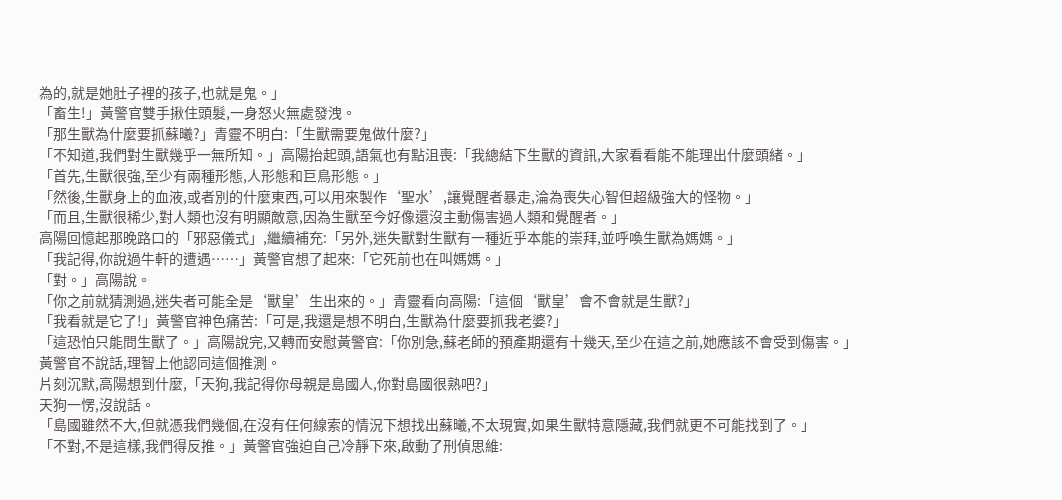為的,就是她肚子裡的孩子,也就是鬼。」
「畜生!」黃警官雙手揪住頭髮,一身怒火無處發洩。
「那生獸為什麼要抓蘇曦?」青靈不明白:「生獸需要鬼做什麼?」
「不知道,我們對生獸幾乎一無所知。」高陽抬起頭,語氣也有點沮喪:「我總結下生獸的資訊,大家看看能不能理出什麼頭緒。」
「首先,生獸很強,至少有兩種形態,人形態和巨鳥形態。」
「然後,生獸身上的血液,或者別的什麼東西,可以用來製作‘聖水’,讓覺醒者暴走,淪為喪失心智但超級強大的怪物。」
「而且,生獸很稀少,對人類也沒有明顯敵意,因為生獸至今好像還沒主動傷害過人類和覺醒者。」
高陽回憶起那晚路口的「邪惡儀式」,繼續補充:「另外,迷失獸對生獸有一種近乎本能的崇拜,並呼喚生獸為媽媽。」
「我記得,你說過牛軒的遭遇……」黃警官想了起來:「它死前也在叫媽媽。」
「對。」高陽說。
「你之前就猜測過,迷失者可能全是‘獸皇’生出來的。」青靈看向高陽:「這個‘獸皇’會不會就是生獸?」
「我看就是它了!」黃警官神色痛苦:「可是,我還是想不明白,生獸為什麼要抓我老婆?」
「這恐怕只能問生獸了。」高陽說完,又轉而安慰黃警官:「你別急,蘇老師的預產期還有十幾天,至少在這之前,她應該不會受到傷害。」
黃警官不說話,理智上他認同這個推測。
片刻沉默,高陽想到什麼,「天狗,我記得你母親是島國人,你對島國很熟吧?」
天狗一愣,沒說話。
「島國雖然不大,但就憑我們幾個,在沒有任何線索的情況下想找出蘇曦,不太現實,如果生獸特意隱藏,我們就更不可能找到了。」
「不對,不是這樣,我們得反推。」黃警官強迫自己冷靜下來,啟動了刑偵思維: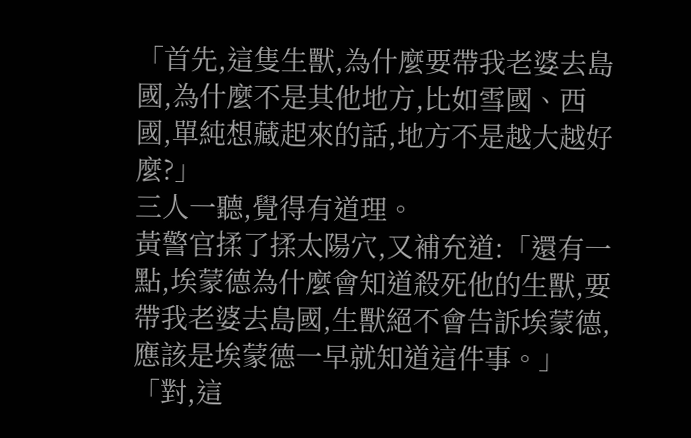「首先,這隻生獸,為什麼要帶我老婆去島國,為什麼不是其他地方,比如雪國、西國,單純想藏起來的話,地方不是越大越好麼?」
三人一聽,覺得有道理。
黃警官揉了揉太陽穴,又補充道:「還有一點,埃蒙德為什麼會知道殺死他的生獸,要帶我老婆去島國,生獸絕不會告訴埃蒙德,應該是埃蒙德一早就知道這件事。」
「對,這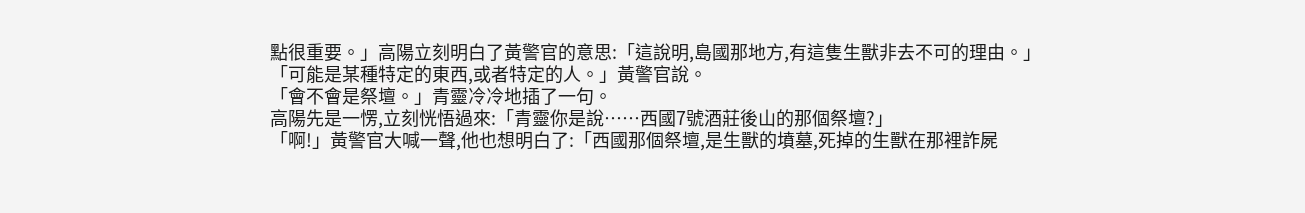點很重要。」高陽立刻明白了黃警官的意思:「這說明,島國那地方,有這隻生獸非去不可的理由。」
「可能是某種特定的東西,或者特定的人。」黃警官說。
「會不會是祭壇。」青靈冷冷地插了一句。
高陽先是一愣,立刻恍悟過來:「青靈你是說……西國7號酒莊後山的那個祭壇?」
「啊!」黃警官大喊一聲,他也想明白了:「西國那個祭壇,是生獸的墳墓,死掉的生獸在那裡詐屍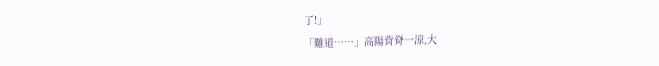了!」
「難道……」高陽背脊一涼,大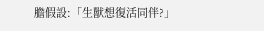膽假設:「生獸想復活同伴?」